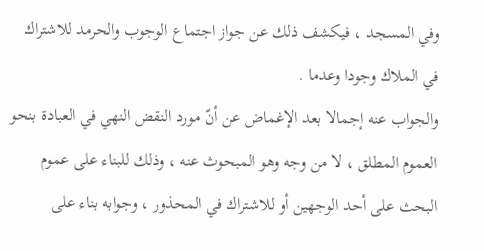وفي المسجد ، فيكشف ذلك عن جواز اجتماع الوجوب والحرمد للاشتراك في الملاك وجودا وعدما .
والجواب عنه إجمالا بعد الإغماض عن أنّ مورد النقض النهي في العبادة بنحو العموم المطلق ، لا من وجه وهو المبحوث عنه ، وذلك للبناء على عموم البحث على أحد الوجهين أو للاشتراك في المحذور ، وجوابه بناء على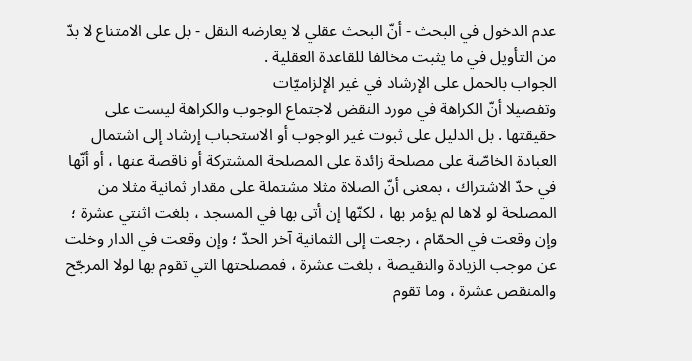عدم الدخول في البحث - أنّ البحث عقلي لا يعارضه النقل - بل على الامتناع لا بدّ من التأويل في ما يثبت مخالفا للقاعدة العقلية .
الجواب بالحمل على الإرشاد في غير الإلزاميّات
وتفصيلا أنّ الكراهة في مورد النقض لاجتماع الوجوب والكراهة ليست على حقيقتها . بل الدليل على ثبوت غير الوجوب أو الاستحباب إرشاد إلى اشتمال العبادة الخاصّة على مصلحة زائدة على المصلحة المشتركة أو ناقصة عنها ، أو أنّها في حدّ الاشتراك ، بمعنى أنّ الصلاة مثلا مشتملة على مقدار ثمانية مثلا من المصلحة لو لاها لم يؤمر بها ، لكنّها إن أتى بها في المسجد ، بلغت اثنتي عشرة ؛ وإن وقعت في الحمّام ، رجعت إلى الثمانية آخر الحدّ ؛ وإن وقعت في الدار وخلت عن موجب الزيادة والنقيصة ، بلغت عشرة ، فمصلحتها التي تقوم بها لولا المرجّح والمنقص عشرة ، وما تقوم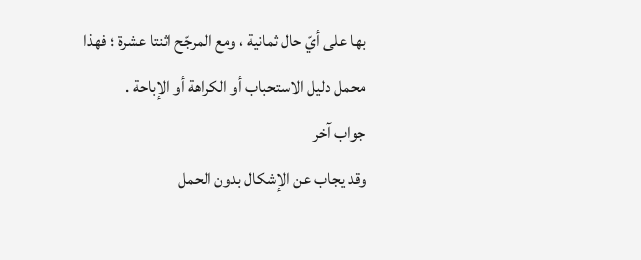بها على أيّ حال ثمانية ، ومع المرجّح اثنتا عشرة ؛ فهذا محمل دليل الاستحباب أو الكراهة أو الإباحة .
جواب آخر
وقد يجاب عن الإشكال بدون الحمل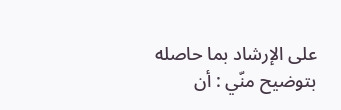على الإرشاد بما حاصله بتوضيح منّي : أن